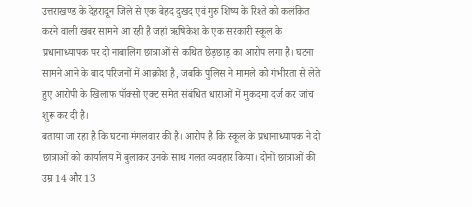उत्तराखण्ड के देहरादून जिले से एक बेहद दुखद एवं गुरु शिष्य के रिश्ते को कलंकित करने वाली खबर सामने आ रही है जहां ऋषिकेश के एक सरकारी स्कूल के प्रधानाध्यापक पर दो नाबालिग छात्राओं से कथित छेड़छाड़ का आरोप लगा है। घटना सामने आने के बाद परिजनों में आक्रोश है, जबकि पुलिस ने मामले को गंभीरता से लेते हुए आरोपी के खिलाफ पॉक्सो एक्ट समेत संबंधित धाराओं में मुकदमा दर्ज कर जांच शुरू कर दी है।
बताया जा रहा है कि घटना मंगलवार की है। आरोप है कि स्कूल के प्रधानाध्यापक ने दो छात्राओं को कार्यालय में बुलाकर उनके साथ गलत व्यवहार किया। दोनों छात्राओं की उम्र 14 और 13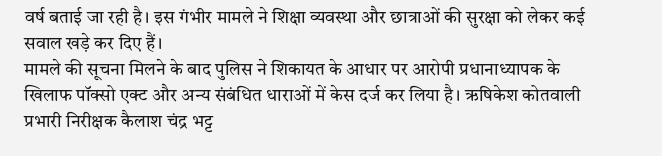वर्ष बताई जा रही है। इस गंभीर मामले ने शिक्षा व्यवस्था और छात्राओं की सुरक्षा को लेकर कई सवाल खड़े कर दिए हैं।
मामले की सूचना मिलने के बाद पुलिस ने शिकायत के आधार पर आरोपी प्रधानाध्यापक के खिलाफ पॉक्सो एक्ट और अन्य संबंधित धाराओं में केस दर्ज कर लिया है। ऋषिकेश कोतवाली प्रभारी निरीक्षक कैलाश चंद्र भट्ट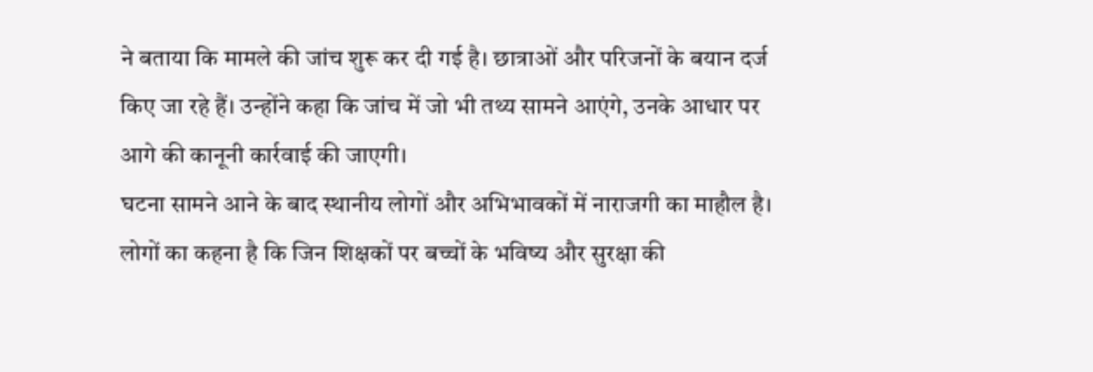ने बताया कि मामले की जांच शुरू कर दी गई है। छात्राओं और परिजनों के बयान दर्ज किए जा रहे हैं। उन्होंने कहा कि जांच में जो भी तथ्य सामने आएंगे, उनके आधार पर आगे की कानूनी कार्रवाई की जाएगी।
घटना सामने आने के बाद स्थानीय लोगों और अभिभावकों में नाराजगी का माहौल है। लोगों का कहना है कि जिन शिक्षकों पर बच्चों के भविष्य और सुरक्षा की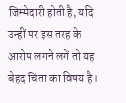जिम्मेदारी होती है, यदि उन्हीं पर इस तरह के आरोप लगने लगें तो यह बेहद चिंता का विषय है।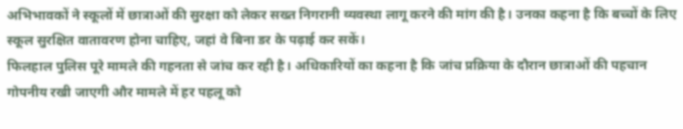अभिभावकों ने स्कूलों में छात्राओं की सुरक्षा को लेकर सख्त निगरानी व्यवस्था लागू करने की मांग की है। उनका कहना है कि बच्चों के लिए स्कूल सुरक्षित वातावरण होना चाहिए, जहां वे बिना डर के पढ़ाई कर सकें।
फिलहाल पुलिस पूरे मामले की गहनता से जांच कर रही है। अधिकारियों का कहना है कि जांच प्रक्रिया के दौरान छात्राओं की पहचान गोपनीय रखी जाएगी और मामले में हर पहलू को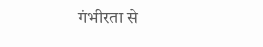गंभीरता से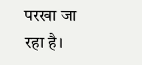परखा जा रहा है।